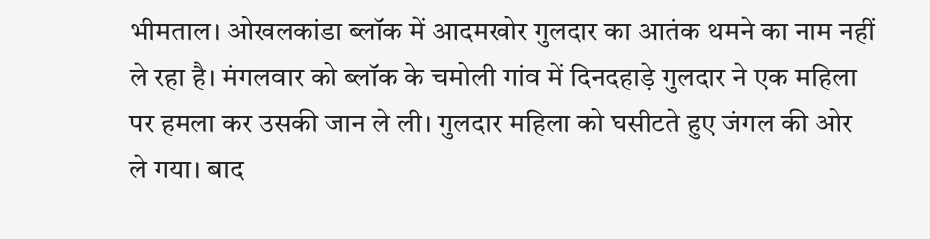भीमताल। ओखलकांडा ब्लॉक में आदमखोर गुलदार का आतंक थमने का नाम नहीं ले रहा है। मंगलवार को ब्लॉक के चमोली गांव में दिनदहाड़े गुलदार ने एक महिला पर हमला कर उसकी जान ले ली। गुलदार महिला को घसीटते हुए जंगल की ओर ले गया। बाद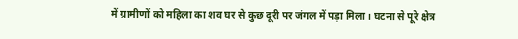में ग्रामीणों को महिला का शव घर से कुछ दूरी पर जंगल में पड़ा मिला। घटना से पूरे क्षेत्र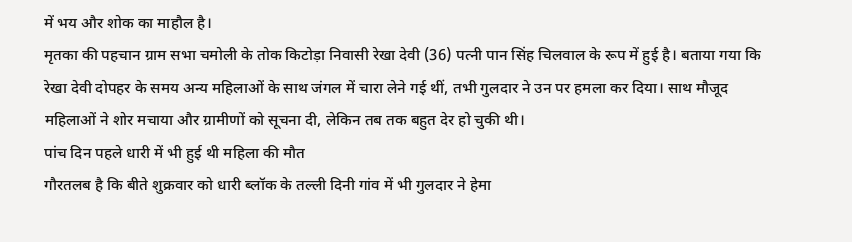में भय और शोक का माहौल है।
मृतका की पहचान ग्राम सभा चमोली के तोक किटोड़ा निवासी रेखा देवी (36) पत्नी पान सिंह चिलवाल के रूप में हुई है। बताया गया कि रेखा देवी दोपहर के समय अन्य महिलाओं के साथ जंगल में चारा लेने गई थीं, तभी गुलदार ने उन पर हमला कर दिया। साथ मौजूद महिलाओं ने शोर मचाया और ग्रामीणों को सूचना दी, लेकिन तब तक बहुत देर हो चुकी थी।
पांच दिन पहले धारी में भी हुई थी महिला की मौत
गौरतलब है कि बीते शुक्रवार को धारी ब्लॉक के तल्ली दिनी गांव में भी गुलदार ने हेमा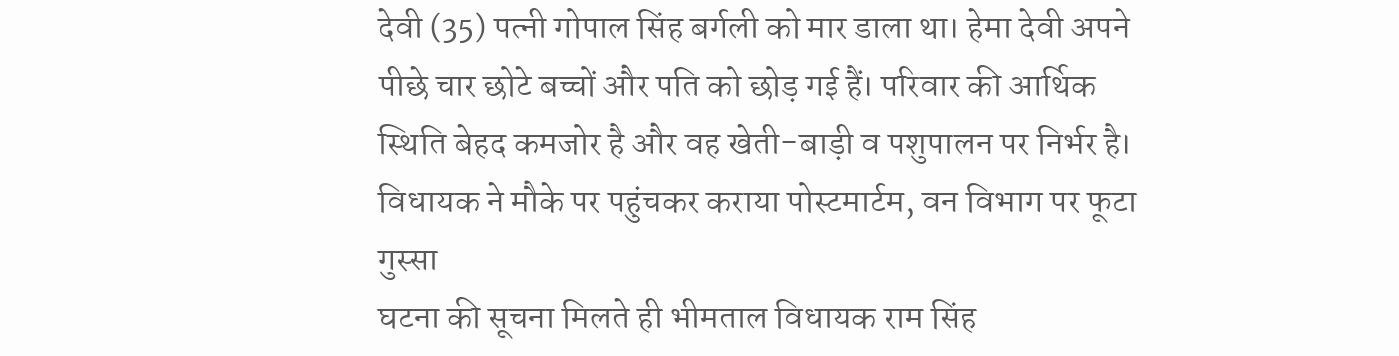देवी (35) पत्नी गोपाल सिंह बर्गली को मार डाला था। हेमा देवी अपने पीछे चार छोटे बच्चों और पति को छोड़ गई हैं। परिवार की आर्थिक स्थिति बेहद कमजोर है और वह खेती-बाड़ी व पशुपालन पर निर्भर है।
विधायक ने मौके पर पहुंचकर कराया पोस्टमार्टम, वन विभाग पर फूटा गुस्सा
घटना की सूचना मिलते ही भीमताल विधायक राम सिंह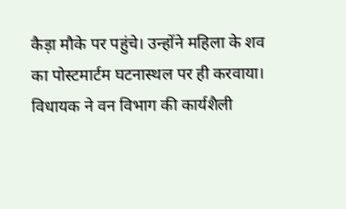कैड़ा मौके पर पहुंचे। उन्होंने महिला के शव का पोस्टमार्टम घटनास्थल पर ही करवाया। विधायक ने वन विभाग की कार्यशैली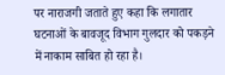पर नाराजगी जताते हुए कहा कि लगातार घटनाओं के बावजूद विभाग गुलदार को पकड़ने में नाकाम साबित हो रहा है।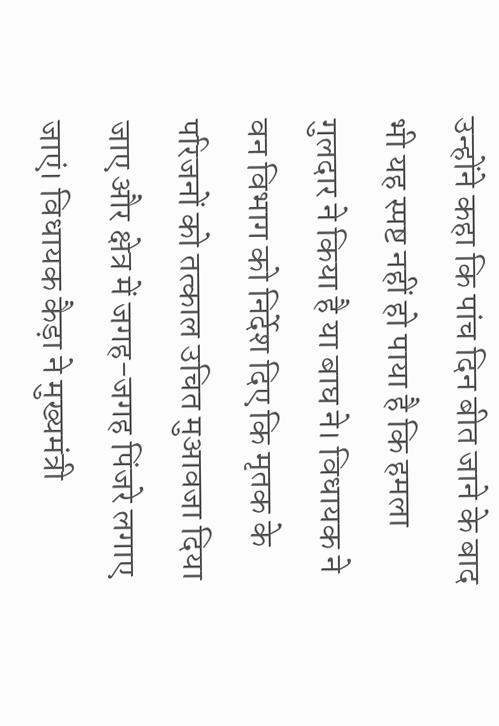उन्होंने कहा कि पांच दिन बीत जाने के बाद भी यह स्पष्ट नहीं हो पाया है कि हमला गुलदार ने किया है या बाघ ने। विधायक ने वन विभाग को निर्देश दिए कि मृतक के परिजनों को तत्काल उचित मुआवजा दिया जाए और क्षेत्र में जगह-जगह पिंजरे लगाए जाएं। विधायक कैड़ा ने मुख्यमंत्री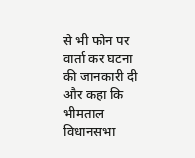से भी फोन पर वार्ता कर घटना की जानकारी दी और कहा कि भीमताल विधानसभा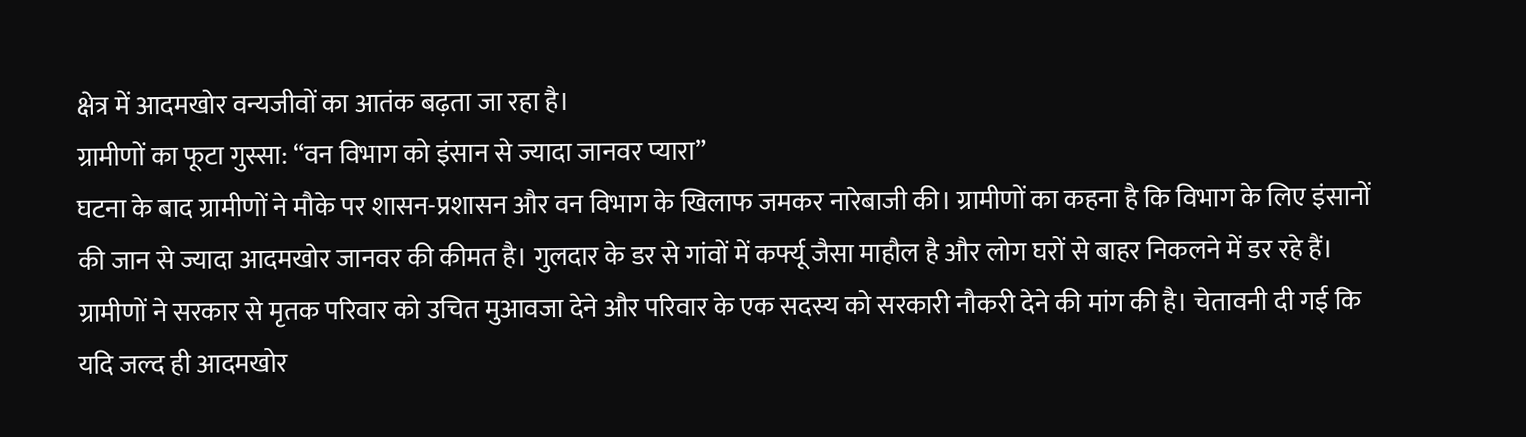क्षेत्र में आदमखोर वन्यजीवों का आतंक बढ़ता जा रहा है।
ग्रामीणों का फूटा गुस्सा: “वन विभाग को इंसान से ज्यादा जानवर प्यारा”
घटना के बाद ग्रामीणों ने मौके पर शासन-प्रशासन और वन विभाग के खिलाफ जमकर नारेबाजी की। ग्रामीणों का कहना है कि विभाग के लिए इंसानों की जान से ज्यादा आदमखोर जानवर की कीमत है। गुलदार के डर से गांवों में कर्फ्यू जैसा माहौल है और लोग घरों से बाहर निकलने में डर रहे हैं।
ग्रामीणों ने सरकार से मृतक परिवार को उचित मुआवजा देने और परिवार के एक सदस्य को सरकारी नौकरी देने की मांग की है। चेतावनी दी गई कि यदि जल्द ही आदमखोर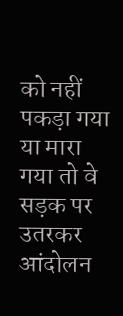को नहीं पकड़ा गया या मारा गया तो वे सड़क पर उतरकर आंदोलन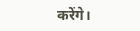करेंगे।